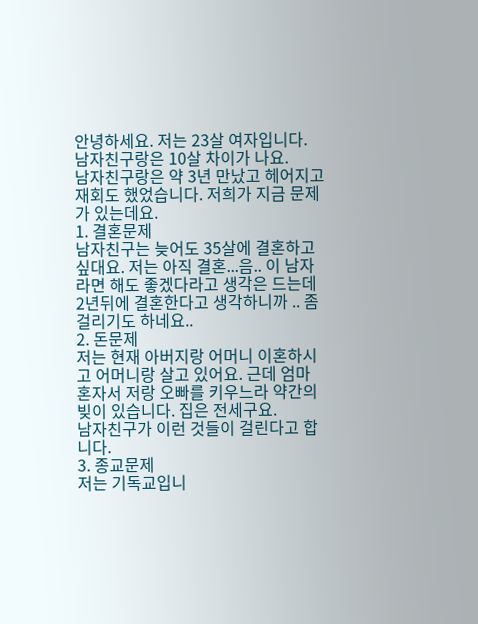안녕하세요. 저는 23살 여자입니다.
남자친구랑은 10살 차이가 나요.
남자친구랑은 약 3년 만났고 헤어지고 재회도 했었습니다. 저희가 지금 문제가 있는데요.
1. 결혼문제
남자친구는 늦어도 35살에 결혼하고 싶대요. 저는 아직 결혼...음.. 이 남자라면 해도 좋겠다라고 생각은 드는데 2년뒤에 결혼한다고 생각하니까 .. 좀 걸리기도 하네요..
2. 돈문제
저는 현재 아버지랑 어머니 이혼하시고 어머니랑 살고 있어요. 근데 엄마 혼자서 저랑 오빠를 키우느라 약간의 빚이 있습니다. 집은 전세구요.
남자친구가 이런 것들이 걸린다고 합니다.
3. 종교문제
저는 기독교입니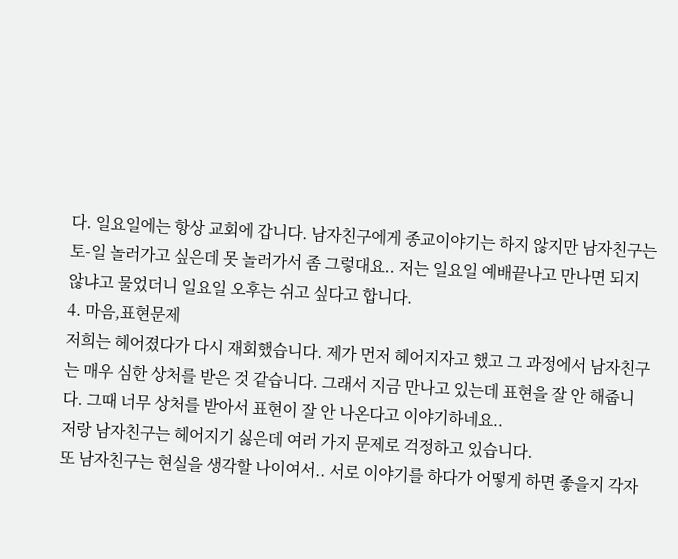다. 일요일에는 항상 교회에 갑니다. 남자친구에게 종교이야기는 하지 않지만 남자친구는 토-일 놀러가고 싶은데 못 놀러가서 좀 그렇대요.. 저는 일요일 예배끝나고 만나면 되지 않냐고 물었더니 일요일 오후는 쉬고 싶다고 합니다.
4. 마음,표현문제
저희는 헤어졌다가 다시 재회했습니다. 제가 먼저 헤어지자고 했고 그 과정에서 남자친구는 매우 심한 상처를 받은 것 같습니다. 그래서 지금 만나고 있는데 표현을 잘 안 해줍니다. 그때 너무 상처를 받아서 표현이 잘 안 나온다고 이야기하네요..
저랑 남자친구는 헤어지기 싫은데 여러 가지 문제로 걱정하고 있습니다.
또 남자친구는 현실을 생각할 나이여서.. 서로 이야기를 하다가 어떻게 하면 좋을지 각자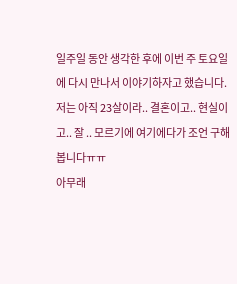일주일 동안 생각한 후에 이번 주 토요일에 다시 만나서 이야기하자고 했습니다.
저는 아직 23살이라.. 결혼이고.. 현실이고.. 잘 .. 모르기에 여기에다가 조언 구해봅니다ㅠㅠ
아무래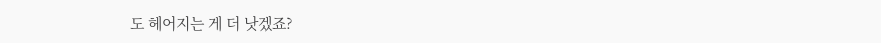도 헤어지는 게 더 낫겠죠?